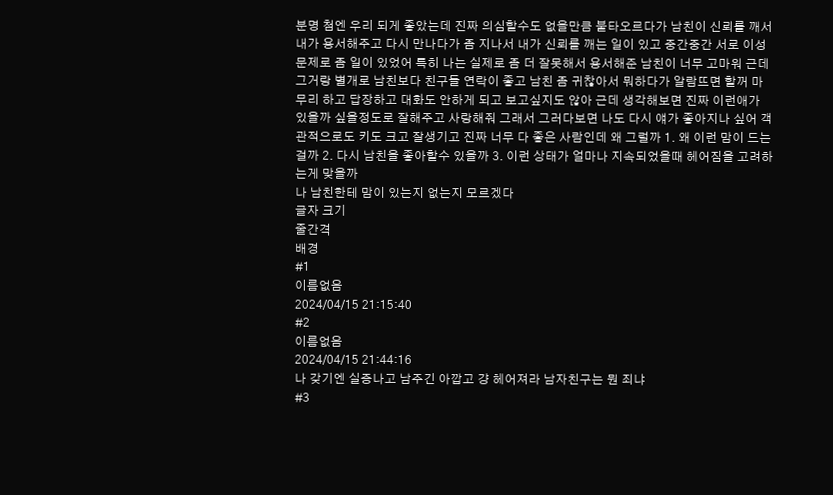분명 첨엔 우리 되게 좋았는데 진짜 의심할수도 없을만큼 불타오르다가 남친이 신뢰를 깨서 내가 용서해주고 다시 만나다가 좀 지나서 내가 신뢰를 깨는 일이 있고 중간중간 서로 이성문제로 좀 일이 있었어 특히 나는 실제로 좀 더 잘못해서 용서해준 남친이 너무 고마워 근데 그거랑 별개로 남친보다 친구들 연락이 좋고 남친 좀 귀찮아서 뭐하다가 알람뜨면 할꺼 마무리 하고 답장하고 대화도 안하게 되고 보고싶지도 않아 근데 생각해보면 진짜 이런애가 있을까 싶을정도로 잘해주고 사랑해줘 그래서 그러다보면 나도 다시 얘가 좋아지나 싶어 객관적으로도 키도 크고 잘생기고 진짜 너무 다 좋은 사람인데 왜 그럴까 1. 왜 이런 맘이 드는걸까 2. 다시 남친을 좋아할수 있을까 3. 이런 상태가 얼마나 지속되었을때 헤어짐을 고려하는게 맞을까
나 남친한테 맘이 있는지 없는지 모르겠다
글자 크기
줄간격
배경
#1
이름없음
2024/04/15 21:15:40
#2
이름없음
2024/04/15 21:44:16
나 갖기엔 실증나고 남주긴 아깝고 걍 헤어져라 남자친구는 뭔 죄냐
#3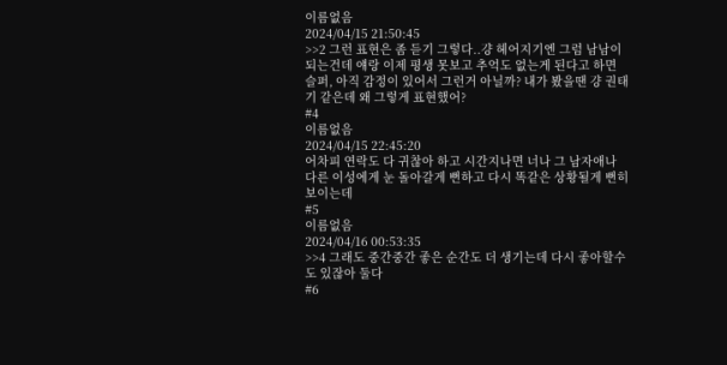이름없음
2024/04/15 21:50:45
>>2 그런 표현은 좀 듣기 그렇다..걍 헤어지기엔 그럼 남남이 되는건데 얘랑 이제 평생 못보고 추억도 없는게 된다고 하면 슬퍼, 아직 감정이 있어서 그런거 아닐까? 내가 봤을땐 걍 권태기 같은데 왜 그렇게 표현했어?
#4
이름없음
2024/04/15 22:45:20
어차피 연락도 다 귀찮아 하고 시간지나면 너나 그 남자애나 다른 이성에게 눈 돌아갈게 뻔하고 다시 똑같은 상황될게 뻔히 보이는데
#5
이름없음
2024/04/16 00:53:35
>>4 그래도 중간중간 좋은 순간도 더 생기는데 다시 좋아할수도 있잖아 둘다
#6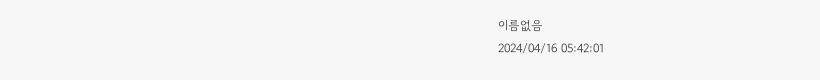이름없음
2024/04/16 05:42:01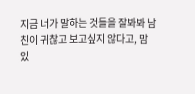지금 너가 말하는 것들을 잘봐봐 남친이 귀찮고 보고싶지 않다고, 맘 있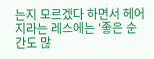는지 모르겠다 하면서 헤어지라는 레스에는 '좋은 순간도 많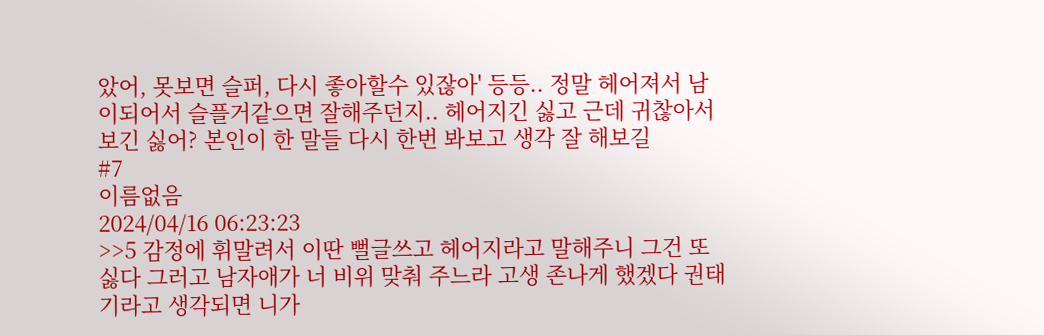았어, 못보면 슬퍼, 다시 좋아할수 있잖아' 등등.. 정말 헤어져서 남이되어서 슬플거같으면 잘해주던지.. 헤어지긴 싫고 근데 귀찮아서 보긴 싫어? 본인이 한 말들 다시 한번 봐보고 생각 잘 해보길
#7
이름없음
2024/04/16 06:23:23
>>5 감정에 휘말려서 이딴 뻘글쓰고 헤어지라고 말해주니 그건 또 싫다 그러고 남자애가 너 비위 맞춰 주느라 고생 존나게 했겠다 권태기라고 생각되면 니가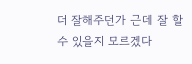더 잘해주던가 근데 잘 할 수 있을지 모르겠다